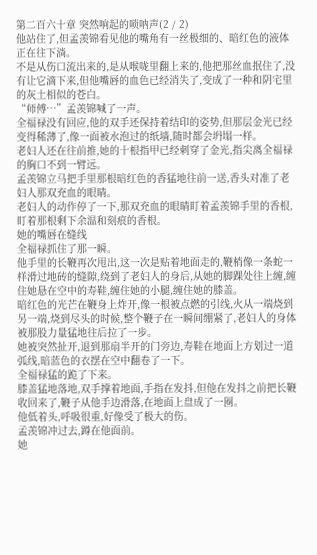第二百六十章 突然响起的唢呐声(2 / 2)
他站住了,但孟羡锦看见他的嘴角有一丝极细的、暗红色的液体正在往下淌。
不是从伤口流出来的,是从喉咙里翻上来的,他把那丝血抿住了,没有让它滴下来,但他嘴唇的血色已经消失了,变成了一种和阴宅里的灰土相似的苍白。
“师傅…”孟羡锦喊了一声。
全福禄没有回应,他的双手还保持着结印的姿势,但那层金光已经变得稀薄了,像一面被水泡过的纸墙,随时都会坍塌一样。
老妇人还在往前推,她的十根指甲已经刺穿了金光,指尖离全福禄的胸口不到一臂远。
孟羡锦立马把手里那根暗红色的香猛地往前一送,香头对准了老妇人那双充血的眼睛。
老妇人的动作停了一下,那双充血的眼睛盯着孟羡锦手里的香根,盯着那根剩下余温和刻痕的香根。
她的嘴唇在缝线
全福禄抓住了那一瞬。
他手里的长鞭再次甩出,这一次是贴着地面走的,鞭梢像一条蛇一样滑过地砖的缝隙,绕到了老妇人的身后,从她的脚踝处往上缠,缠住她悬在空中的寿鞋,缠住她的小腿,缠住她的膝盖。
暗红色的光芒在鞭身上炸开,像一根被点燃的引线,火从一端烧到另一端,烧到尽头的时候,整个鞭子在一瞬间绷紧了,老妇人的身体被那股力量猛地往后拉了一步。
她被突然扯开,退到那扇半开的门旁边,寿鞋在地面上方划过一道弧线,暗蓝色的衣摆在空中翻卷了一下。
全福禄猛的跪了下来。
膝盖猛地落地,双手撑着地面,手指在发抖,但他在发抖之前把长鞭收回来了,鞭子从他手边滑落,在地面上盘成了一圈。
他低着头,呼吸很重,好像受了极大的伤。
孟羡锦冲过去,蹲在他面前。
她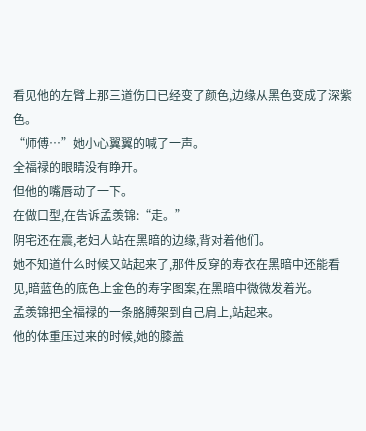看见他的左臂上那三道伤口已经变了颜色,边缘从黑色变成了深紫色。
“师傅…”她小心翼翼的喊了一声。
全福禄的眼睛没有睁开。
但他的嘴唇动了一下。
在做口型,在告诉孟羡锦:“走。”
阴宅还在震,老妇人站在黑暗的边缘,背对着他们。
她不知道什么时候又站起来了,那件反穿的寿衣在黑暗中还能看见,暗蓝色的底色上金色的寿字图案,在黑暗中微微发着光。
孟羡锦把全福禄的一条胳膊架到自己肩上,站起来。
他的体重压过来的时候,她的膝盖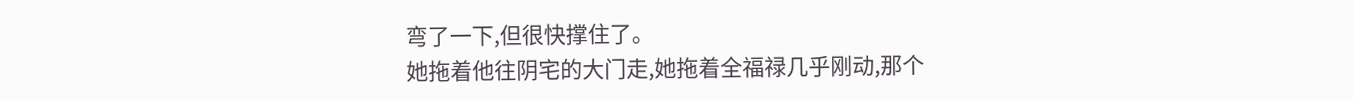弯了一下,但很快撑住了。
她拖着他往阴宅的大门走,她拖着全福禄几乎刚动,那个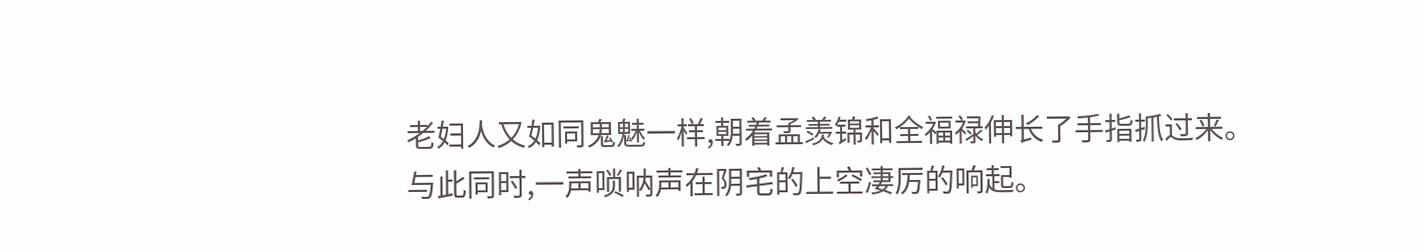老妇人又如同鬼魅一样,朝着孟羡锦和全福禄伸长了手指抓过来。
与此同时,一声唢呐声在阴宅的上空凄厉的响起。